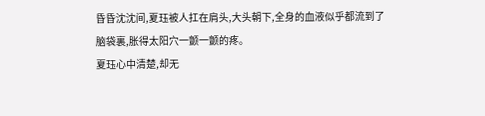昏昏沈沈间,夏珏被人扛在肩头,大头朝下,全身的血液似乎都流到了脑袋裏,胀得太阳穴一颤一颤的疼。
夏珏心中清楚,却无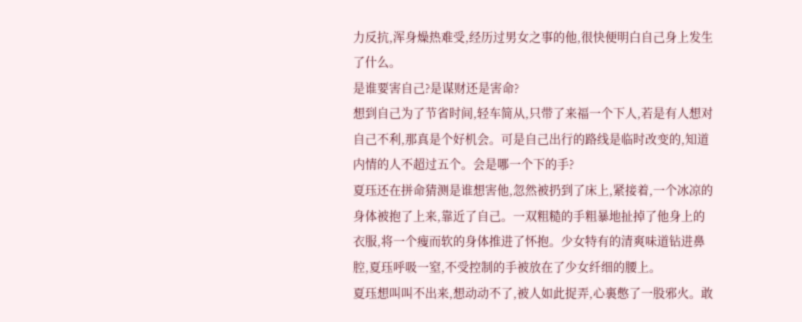力反抗,浑身燥热难受,经历过男女之事的他,很快便明白自己身上发生了什么。
是谁要害自己?是谋财还是害命?
想到自己为了节省时间,轻车简从,只带了来福一个下人,若是有人想对自己不利,那真是个好机会。可是自己出行的路线是临时改变的,知道内情的人不超过五个。会是哪一个下的手?
夏珏还在拼命猜测是谁想害他,忽然被扔到了床上,紧接着,一个冰凉的身体被抱了上来,靠近了自己。一双粗糙的手粗暴地扯掉了他身上的衣服,将一个瘦而软的身体推进了怀抱。少女特有的清爽味道钻进鼻腔,夏珏呼吸一窒,不受控制的手被放在了少女纤细的腰上。
夏珏想叫叫不出来,想动动不了,被人如此捉弄,心裏憋了一股邪火。敢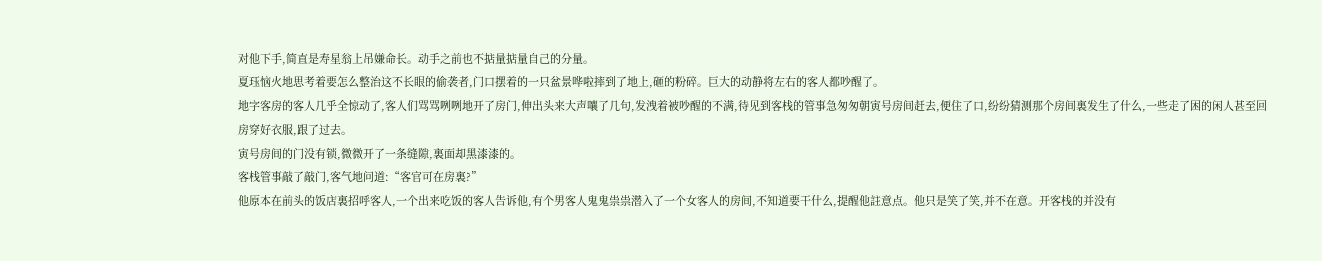对他下手,简直是寿星翁上吊嫌命长。动手之前也不掂量掂量自己的分量。
夏珏恼火地思考着要怎么整治这不长眼的偷袭者,门口摆着的一只盆景哗啦摔到了地上,砸的粉碎。巨大的动静将左右的客人都吵醒了。
地字客房的客人几乎全惊动了,客人们骂骂咧咧地开了房门,伸出头来大声嚷了几句,发洩着被吵醒的不满,待见到客栈的管事急匆匆朝寅号房间赶去,便住了口,纷纷猜测那个房间裏发生了什么,一些走了困的闲人甚至回房穿好衣服,跟了过去。
寅号房间的门没有锁,微微开了一条缝隙,裏面却黑漆漆的。
客栈管事敲了敲门,客气地问道:“客官可在房裏?”
他原本在前头的饭店裏招呼客人,一个出来吃饭的客人告诉他,有个男客人鬼鬼祟祟潜入了一个女客人的房间,不知道要干什么,提醒他註意点。他只是笑了笑,并不在意。开客栈的并没有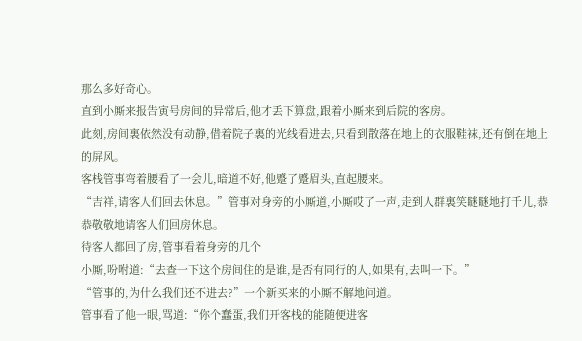那么多好奇心。
直到小厮来报告寅号房间的异常后,他才丢下算盘,跟着小厮来到后院的客房。
此刻,房间裏依然没有动静,借着院子裏的光线看进去,只看到散落在地上的衣服鞋袜,还有倒在地上的屏风。
客栈管事弯着腰看了一会儿,暗道不好,他蹙了蹙眉头,直起腰来。
“吉祥,请客人们回去休息。”管事对身旁的小厮道,小厮哎了一声,走到人群裏笑瞇瞇地打千儿,恭恭敬敬地请客人们回房休息。
待客人都回了房,管事看着身旁的几个
小厮,吩咐道:“去查一下这个房间住的是谁,是否有同行的人,如果有,去叫一下。”
“管事的,为什么我们还不进去?”一个新买来的小厮不解地问道。
管事看了他一眼,骂道:“你个蠢蛋,我们开客栈的能随便进客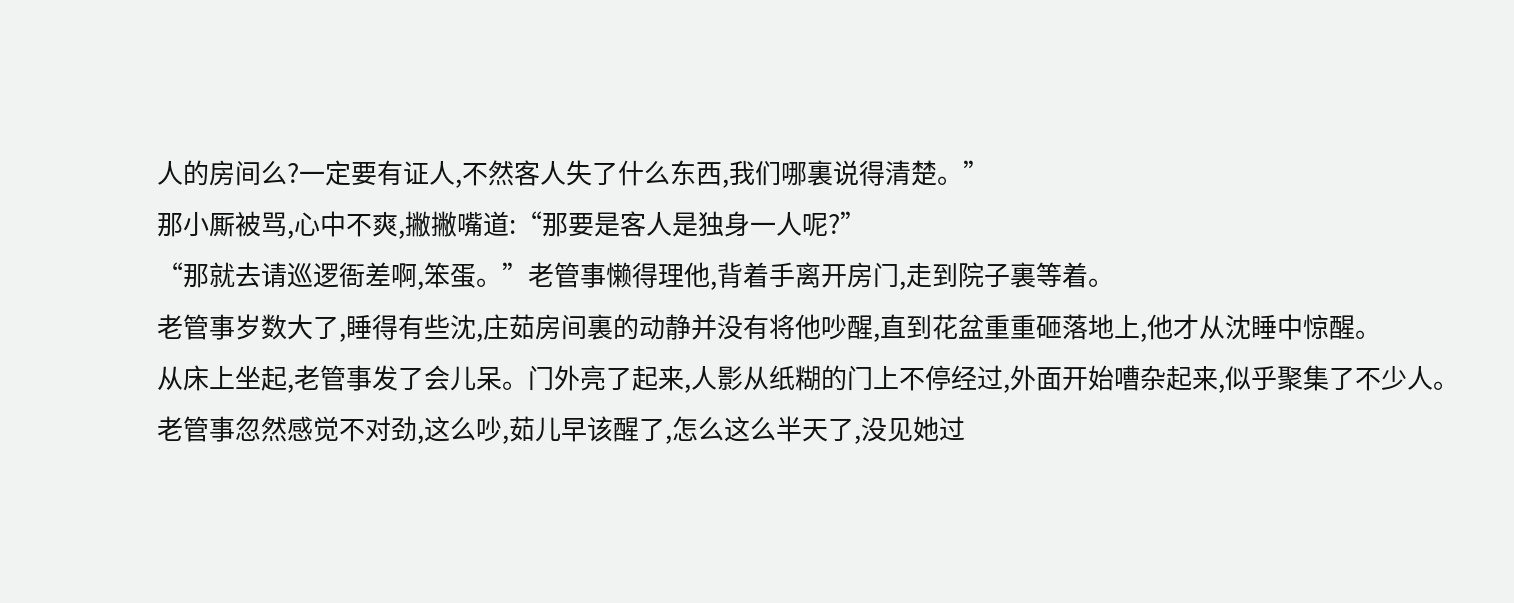人的房间么?一定要有证人,不然客人失了什么东西,我们哪裏说得清楚。”
那小厮被骂,心中不爽,撇撇嘴道:“那要是客人是独身一人呢?”
“那就去请巡逻衙差啊,笨蛋。”老管事懒得理他,背着手离开房门,走到院子裏等着。
老管事岁数大了,睡得有些沈,庄茹房间裏的动静并没有将他吵醒,直到花盆重重砸落地上,他才从沈睡中惊醒。
从床上坐起,老管事发了会儿呆。门外亮了起来,人影从纸糊的门上不停经过,外面开始嘈杂起来,似乎聚集了不少人。
老管事忽然感觉不对劲,这么吵,茹儿早该醒了,怎么这么半天了,没见她过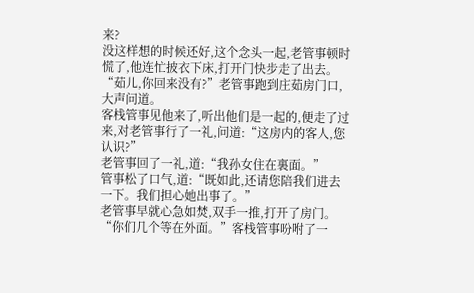来?
没这样想的时候还好,这个念头一起,老管事顿时慌了,他连忙披衣下床,打开门快步走了出去。
“茹儿,你回来没有?”老管事跑到庄茹房门口,大声问道。
客栈管事见他来了,听出他们是一起的,便走了过来,对老管事行了一礼,问道:“这房内的客人,您认识?”
老管事回了一礼,道:“我孙女住在裏面。”
管事松了口气,道:“既如此,还请您陪我们进去一下。我们担心她出事了。”
老管事早就心急如焚,双手一推,打开了房门。
“你们几个等在外面。”客栈管事吩咐了一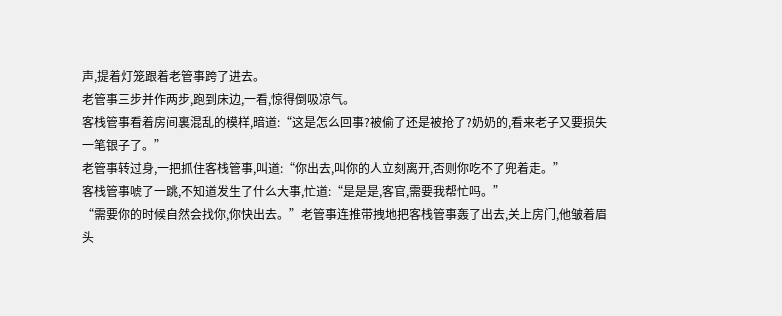声,提着灯笼跟着老管事跨了进去。
老管事三步并作两步,跑到床边,一看,惊得倒吸凉气。
客栈管事看着房间裏混乱的模样,暗道:“这是怎么回事?被偷了还是被抢了?奶奶的,看来老子又要损失一笔银子了。”
老管事转过身,一把抓住客栈管事,叫道:“你出去,叫你的人立刻离开,否则你吃不了兜着走。”
客栈管事唬了一跳,不知道发生了什么大事,忙道:“是是是,客官,需要我帮忙吗。”
“需要你的时候自然会找你,你快出去。”老管事连推带拽地把客栈管事轰了出去,关上房门,他皱着眉头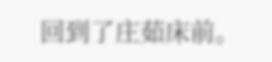回到了庄茹床前。